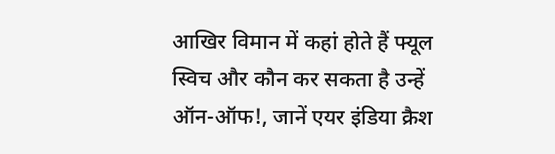आखिर विमान में कहां होते हैं फ्यूल स्विच और कौन कर सकता है उन्हें ऑन-ऑफ!, जानें एयर इंडिया क्रैश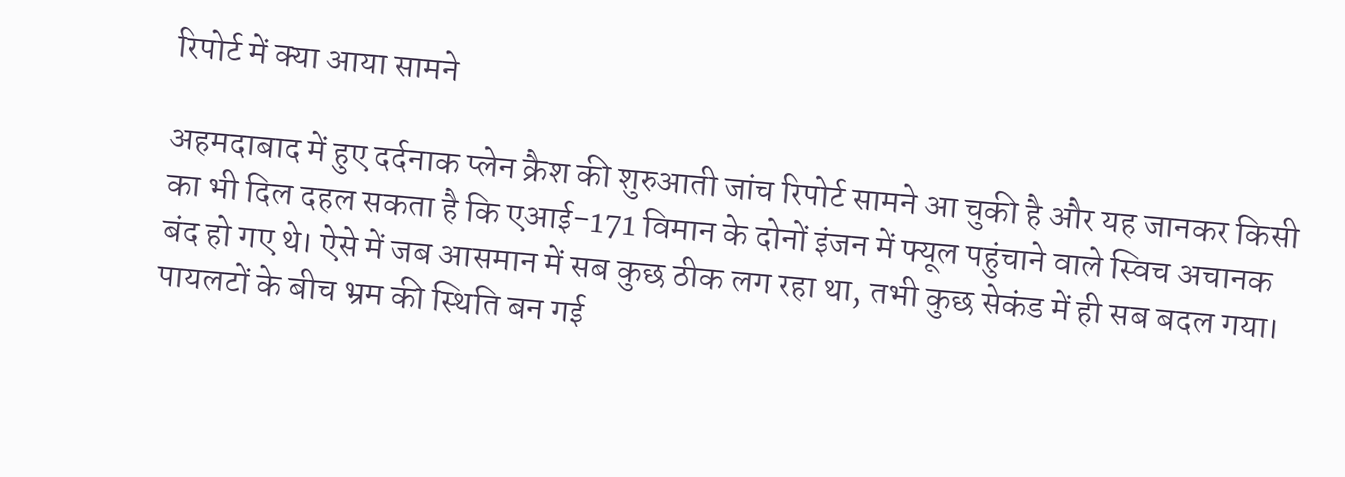रिपोर्ट में क्या आया सामने

अहमदाबाद में हुए दर्दनाक प्लेन क्रैश की शुरुआती जांच रिपोर्ट सामने आ चुकी है और यह जानकर किसी का भी दिल दहल सकता है कि एआई-171 विमान के दोनों इंजन में फ्यूल पहुंचाने वाले स्विच अचानक बंद हो गए थे। ऐसे में जब आसमान में सब कुछ ठीक लग रहा था, तभी कुछ सेकंड में ही सब बदल गया। पायलटों के बीच भ्रम की स्थिति बन गई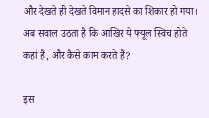और देखते ही देखते विमान हादसे का शिकार हो गया। अब सवाल उठता है कि आखिर ये फ्यूल स्विच होते कहां हैं, और कैसे काम करते हैं?

इस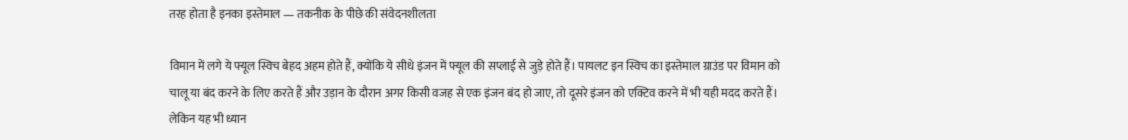तरह होता है इनका इस्तेमाल — तकनीक के पीछे की संवेदनशीलता

विमान में लगे ये फ्यूल स्विच बेहद अहम होते हैं, क्योंकि ये सीधे इंजन में फ्यूल की सप्लाई से जुड़े होते हैं। पायलट इन स्विच का इस्तेमाल ग्राउंड पर विमान को चालू या बंद करने के लिए करते हैं और उड़ान के दौरान अगर किसी वजह से एक इंजन बंद हो जाए, तो दूसरे इंजन को एक्टिव करने में भी यही मदद करते हैं। लेकिन यह भी ध्यान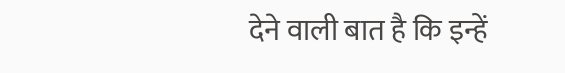देने वाली बात है कि इन्हें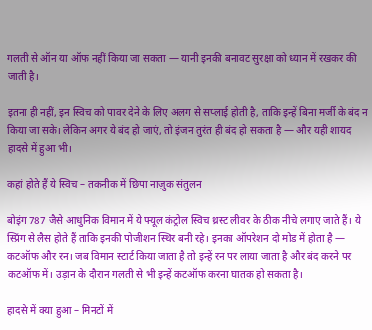गलती से ऑन या ऑफ नहीं किया जा सकता — यानी इनकी बनावट सुरक्षा को ध्यान में रखकर की जाती है।

इतना ही नहीं, इन स्विच को पावर देने के लिए अलग से सप्लाई होती है, ताकि इन्हें बिना मर्जी के बंद न किया जा सके। लेकिन अगर ये बंद हो जाएं, तो इंजन तुरंत ही बंद हो सकता है — और यही शायद हादसे में हुआ भी।

कहां होते हैं ये स्विच – तकनीक में छिपा नाज़ुक संतुलन

बोइंग 787 जैसे आधुनिक विमान में ये फ्यूल कंट्रोल स्विच थ्रस्ट लीवर के ठीक नीचे लगाए जाते हैं। ये स्प्रिंग से लैस होते हैं ताकि इनकी पोजीशन स्थिर बनी रहे। इनका ऑपरेशन दो मोड में होता है — कटऑफ और रन। जब विमान स्टार्ट किया जाता है तो इन्हें रन पर लाया जाता है और बंद करने पर कटऑफ में। उड़ान के दौरान गलती से भी इन्हें कटऑफ करना घातक हो सकता है।

हादसे में क्या हुआ – मिनटों में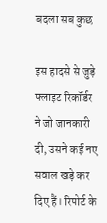बदला सब कुछ

इस हादसे से जुड़े फ्लाइट रिकॉर्डर ने जो जानकारी दी, उसने कई नए सवाल खड़े कर दिए हैं। रिपोर्ट के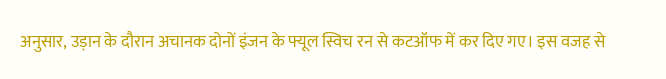अनुसार, उड़ान के दौरान अचानक दोनों इंजन के फ्यूल स्विच रन से कटऑफ में कर दिए गए। इस वजह से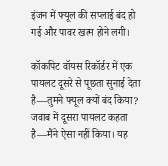इंजन में फ्यूल की सप्लाई बंद हो गई और पावर खत्म होने लगी।

कॉकपिट वॉयस रिकॉर्डर में एक पायलट दूसरे से पूछता सुनाई देता है—तुमने फ्यूल क्यों बंद किया? जवाब में दूसरा पायलट कहता है—मैंने ऐसा नहीं किया। यह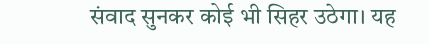संवाद सुनकर कोई भी सिहर उठेगा। यह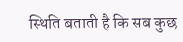स्थिति बताती है कि सब कुछ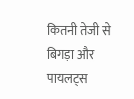कितनी तेजी से बिगड़ा और पायलट्स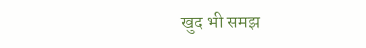खुद भी समझ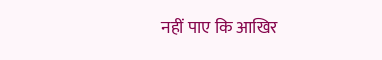नहीं पाए कि आखिर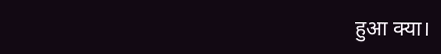हुआ क्या।